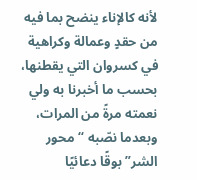لأنه كالإناء ينضح بما فيه من حقدٍ وعمالة وكراهية في كسروان التي يقطنها، بحسب ما أخبرنا به ولي نعمته مرةً من المرات، وبعدما نصّبه “محور الشر” بوقًا دعائيًا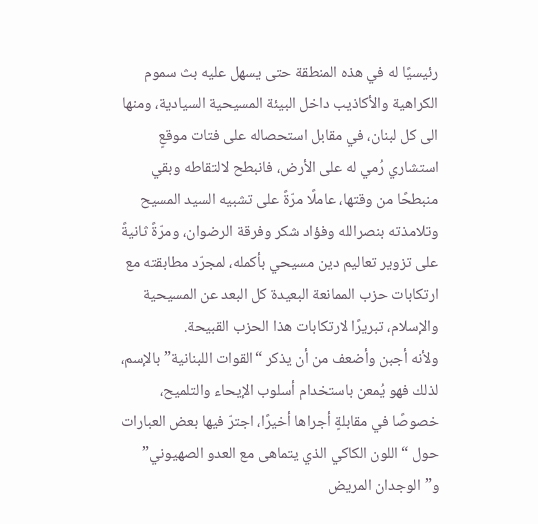رئيسيًا له في هذه المنطقة حتى يسهل عليه بث سموم الكراهية والأكاذيب داخل البيئة المسيحية السيادية، ومنها الى كل لبنان، في مقابل استحصاله على فتات موقعٍ استشاري رُمي له على الأرض، فانبطح لالتقاطه وبقي منبطحًا من وقتها، عاملًا مرّةً على تشبيه السيد المسيح وتلامذته بنصرالله وفؤاد شكر وفرقة الرضوان، ومرّةً ثانيةً على تزوير تعاليم دين مسيحي بأكمله، لمجرّد مطابقته مع ارتكابات حزب الممانعة البعيدة كل البعد عن المسيحية والإسلام، تبريرًا لارتكابات هذا الحزب القبيحة.
ولأنه أجبن وأضعف من أن يذكر “القوات اللبنانية” بالإسم، لذلك فهو يُمعن باستخدام أسلوب الإيحاء والتلميح، خصوصًا في مقابلةٍ أجراها أخيرًا، اجترّ فيها بعض العبارات حول “اللون الكاكي الذي يتماهى مع العدو الصهيوني” و”الوجدان المريض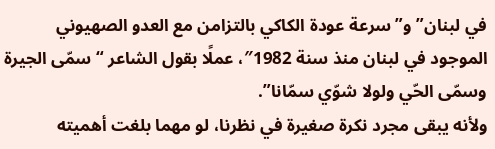في لبنان” و”سرعة عودة الكاكي بالتزامن مع العدو الصهيوني الموجود في لبنان منذ سنة 1982″، عملًا بقول الشاعر “سمّى الجيرة وسمّى الحّي ولولا شوّي سمّانا”.
ولأنه يبقى مجرد نكرة صغيرة في نظرنا، لو مهما بلغت أهميته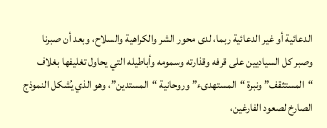الدعائية أو غير الدعائية ربما، لدى محور الشر والكراهية والسلاح، وبعد أن صبرنا وصبر كل السياديين على قرفه وقذارته وسمومه وأباطيله التي يحاول تغليفها بغلاف “المستثقف” ونبرة “المستهدىء” وروحانية “المستدين”، وهو الذي يُشكل النموذج الصارخ لصعود الفارغين،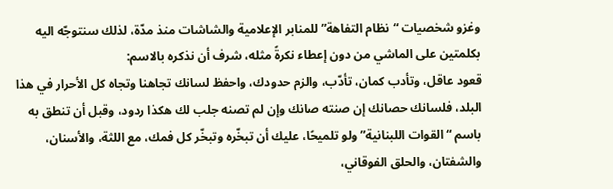وغزو شخصيات “نظام التفاهة” للمنابر الإعلامية والشاشات منذ مدّة، لذلك سنتوجّه اليه بكلمتين على الماشي من دون إعطاء نكرةً مثله، شرف أن نذكره بالاسم:
قعود عاقل، وتأدب كمان، تأدّب، والزم حدودك، واحفظ لسانك تجاهنا وتجاه كل الأحرار في هذا البلد، فلسانك حصانك إن صنته صانك وإن لم تصنه جلب لك هكذا ردود، وقبل أن تنطق به باسم “القوات اللبنانية” ولو تلميحًا، عليك أن تبخّره وتبخّر كل فمك، مع اللثة، والأسنان، والشفتان، والحلق الفوقاني،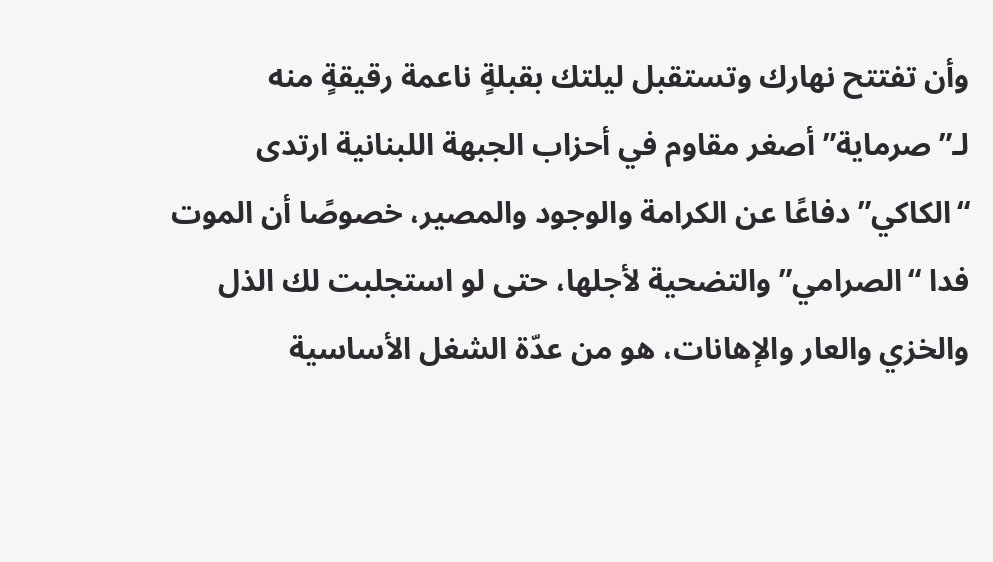وأن تفتتح نهارك وتستقبل ليلتك بقبلةٍ ناعمة رقيقةٍ منه لـ”صرماية” أصغر مقاوم في أحزاب الجبهة اللبنانية ارتدى “الكاكي” دفاعًا عن الكرامة والوجود والمصير، خصوصًا أن الموت فدا “الصرامي” والتضحية لأجلها، حتى لو استجلبت لك الذل والخزي والعار والإهانات، هو من عدّة الشغل الأساسية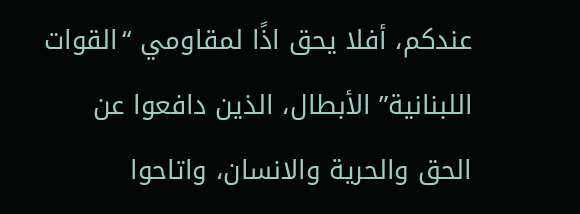عندكم، أفلا يحق اذًا لمقاومي “القوات اللبنانية” الأبطال، الذين دافعوا عن الحق والحرية والانسان، واتاحوا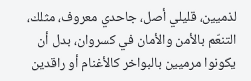لذميين، قليلي أصل، جاحدي معروف، مثلك، التنعّم بالأمن والأمان في كسروان، بدل أن يكونوا مرميين بالبواخر كالأغنام أو راقدين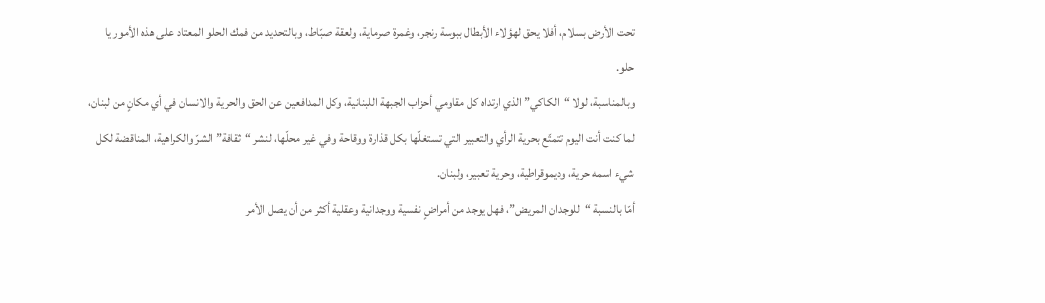تحت الأرض بسلام، أفلا يحق لهؤلاء الأبطال ببوسة رنجر، وغمرة صرماية، ولعقة صبّاط، وبالتحديد من فمك الحلو المعتاد على هذه الأمور يا حلو.
وبالمناسبة، لولا “الكاكي” الذي ارتداه كل مقاومي أحزاب الجبهة اللبنانية، وكل المدافعين عن الحق والحرية والانسان في أي مكانٍ من لبنان، لما كنت أنت اليوم تتمتّع بحرية الرأي والتعبير التي تستغلّها بكل قذارة ووقاحة وفي غير محلّها، لنشر “ثقافة” الشرّ والكراهية، المناقضة لكل شيء اسمه حرية، وديموقراطية، وحرية تعبير، ولبنان.
أمّا بالنسبة “للوجدان المريض”، فهل يوجد من أمراضٍ نفسية ووجدانية وعقلية أكثر من أن يصل الأمر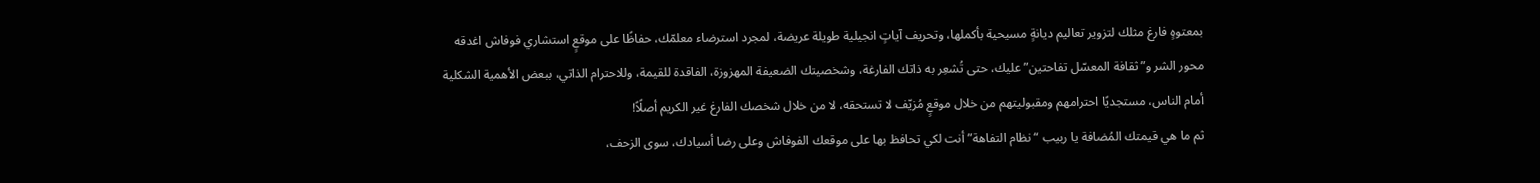بمعتوهٍ فارغ مثلك لتزوير تعاليم ديانةٍ مسيحية بأكملها، وتحريف آياتٍ انجيلية طويلة عريضة، لمجرد استرضاء معلمّك، حفاظًا على موقعٍ استشاري فوفاش اغدقه محور الشر و”ثقافة المعسّل تفاحتين” عليك، حتى تُشعِر به ذاتك الفارغة، وشخصيتك الضعيفة المهزوزة، الفاقدة للقيمة، وللاحترام الذاتي، ببعض الأهمية الشكلية أمام الناس، مستجديًا احترامهم ومقبوليتهم من خلال موقعٍ مُزيّف لا تستحقه، لا من خلال شخصك الفارغ غير الكريم أصلًاً!
ثم ما هي قيمتك المُضافة يا ربيب “نظام التفاهة” أنت لكي تحافظ بها على موقعك الفوفاش وعلى رضا أسيادك، سوى الزحف،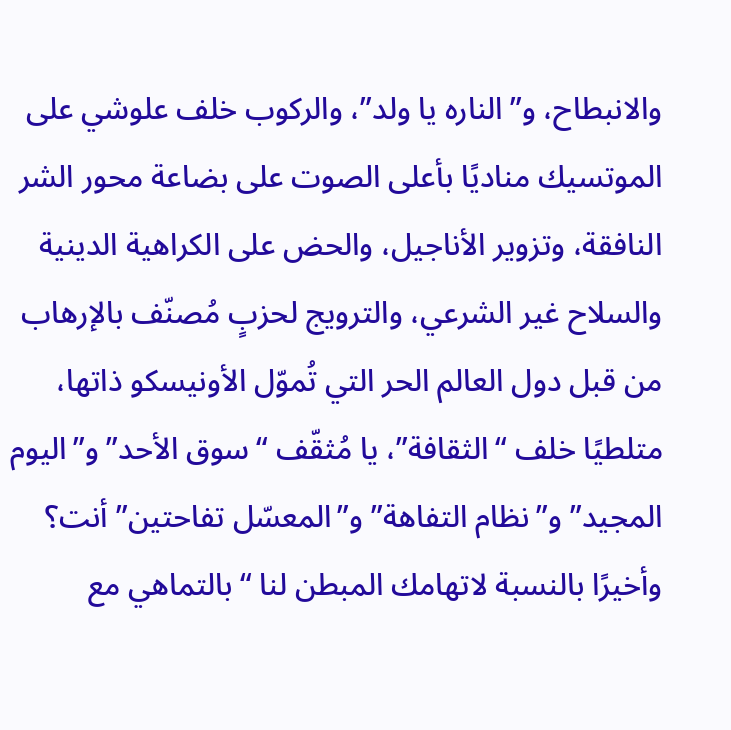والانبطاح، و”الناره يا ولد”، والركوب خلف علوشي على الموتسيك مناديًا بأعلى الصوت على بضاعة محور الشر النافقة، وتزوير الأناجيل، والحض على الكراهية الدينية والسلاح غير الشرعي، والترويج لحزبٍ مُصنّف بالإرهاب من قبل دول العالم الحر التي تُموّل الأونيسكو ذاتها، متلطيًا خلف “الثقافة”، يا مُثقّف “سوق الأحد” و”اليوم المجيد” و”نظام التفاهة” و”المعسّل تفاحتين” أنت؟
وأخيرًا بالنسبة لاتهامك المبطن لنا “بالتماهي مع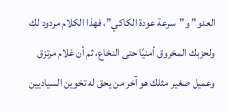العدو” و”سرعة عودة الكاكي”، فهذا الكلام مردود لك ولحزبك المخروق أمنيًا حتى النخاع، ثم أن غلام مرتزق وعميل صغير مثلك هو آخر من يحق له تخوين السياديين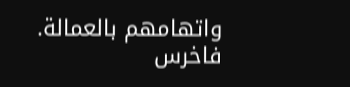واتهامهم بالعمالة.
فاخرس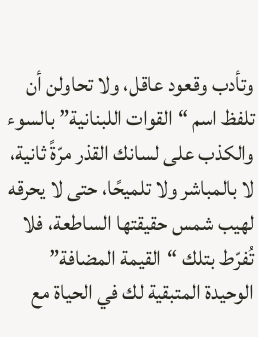وتأدب وقعود عاقل، ولا تحاولن أن تلفظ اسم “القوات اللبنانية” بالسوء والكذب على لسانك القذر مرّةً ثانية، لا بالمباشر ولا تلميحًا، حتى لا يحرقه لهيب شمس حقيقتها الساطعة، فلا تُفرّط بتلك “القيمة المضافة” الوحيدة المتبقية لك في الحياة مع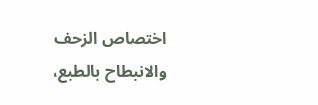اختصاص الزحف والانبطاح بالطبع،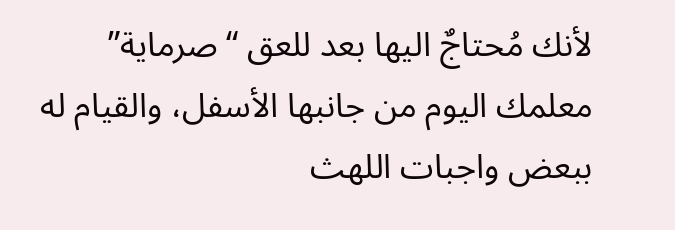لأنك مُحتاجٌ اليها بعد للعق “صرماية” معلمك اليوم من جانبها الأسفل، والقيام له ببعض واجبات اللهث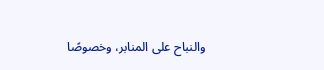والنباح على المنابر، وخصوصًا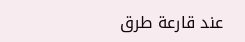عند قارعة طرق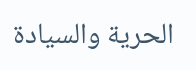الحرية والسيادة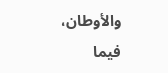والأوطان، فيما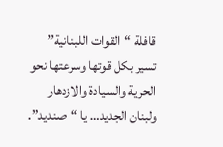قافلة “القوات اللبنانية” تسير بكل قوتها وسرعتها نحو الحرية والسيادة والازدهار ولبنان الجديد… يا “صنديد”.